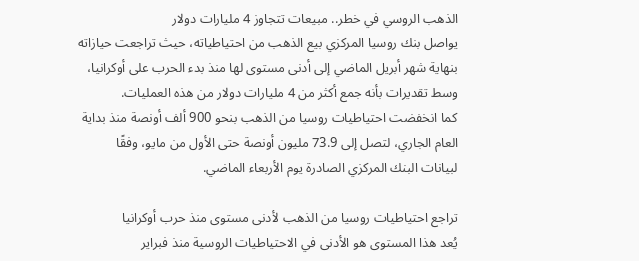الذهب الروسي في خطر.. مبيعات تتجاوز 4 مليارات دولار
يواصل بنك روسيا المركزي بيع الذهب من احتياطياته، حيث تراجعت حيازاته بنهاية شهر أبريل الماضي إلى أدنى مستوى لها منذ بدء الحرب على أوكرانيا، وسط تقديرات بأنه جمع أكثر من 4 مليارات دولار من هذه العمليات.
كما انخفضت احتياطيات روسيا من الذهب بنحو 900 ألف أونصة منذ بداية العام الجاري، لتصل إلى 73.9 مليون أونصة حتى الأول من مايو، وفقًا لبيانات البنك المركزي الصادرة يوم الأربعاء الماضي.

تراجع احتياطيات روسيا من الذهب لأدنى مستوى منذ حرب أوكرانيا
يُعد هذا المستوى هو الأدنى في الاحتياطيات الروسية منذ فبراير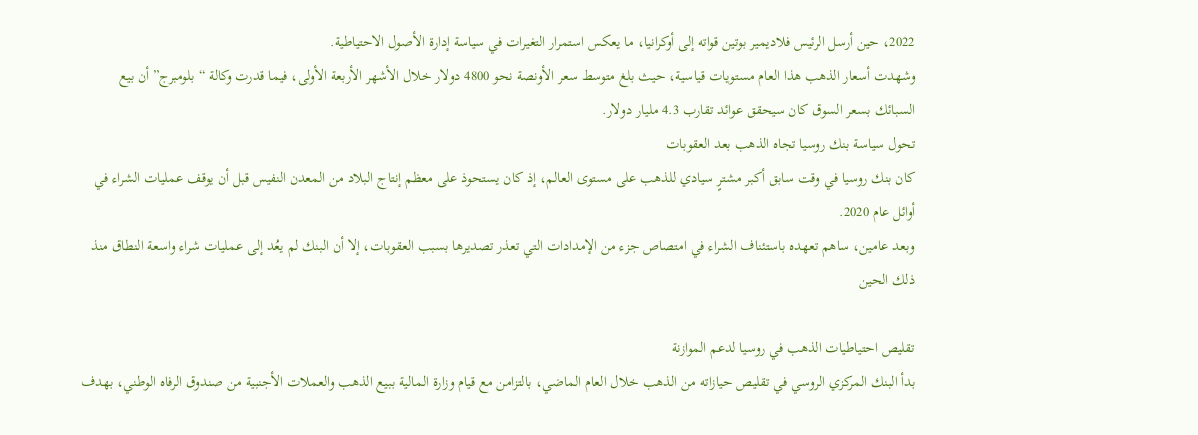2022، حين أرسل الرئيس فلاديمير بوتين قواته إلى أوكرانيا، ما يعكس استمرار التغيرات في سياسة إدارة الأصول الاحتياطية.
وشهدت أسعار الذهب هذا العام مستويات قياسية، حيث بلغ متوسط سعر الأونصة نحو 4800 دولار خلال الأشهر الأربعة الأولى، فيما قدرت وكالة “بلومبرج” أن بيع السبائك بسعر السوق كان سيحقق عوائد تقارب 4.3 مليار دولار.
تحول سياسة بنك روسيا تجاه الذهب بعد العقوبات
كان بنك روسيا في وقت سابق أكبر مشترٍ سيادي للذهب على مستوى العالم، إذ كان يستحوذ على معظم إنتاج البلاد من المعدن النفيس قبل أن يوقف عمليات الشراء في أوائل عام 2020.
وبعد عامين، ساهم تعهده باستئناف الشراء في امتصاص جزء من الإمدادات التي تعذر تصديرها بسبب العقوبات، إلا أن البنك لم يعُد إلى عمليات شراء واسعة النطاق منذ ذلك الحين

تقليص احتياطيات الذهب في روسيا لدعم الموازنة
بدأ البنك المركزي الروسي في تقليص حيازاته من الذهب خلال العام الماضي، بالتزامن مع قيام وزارة المالية ببيع الذهب والعملات الأجنبية من صندوق الرفاه الوطني، بهدف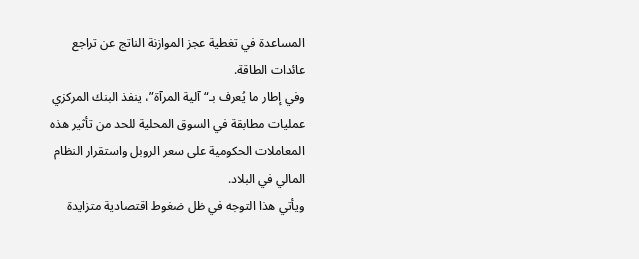المساعدة في تغطية عجز الموازنة الناتج عن تراجع عائدات الطاقة.
وفي إطار ما يُعرف بـ“آلية المرآة”، ينفذ البنك المركزي عمليات مطابقة في السوق المحلية للحد من تأثير هذه المعاملات الحكومية على سعر الروبل واستقرار النظام المالي في البلاد.
ويأتي هذا التوجه في ظل ضغوط اقتصادية متزايدة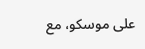على موسكو، مع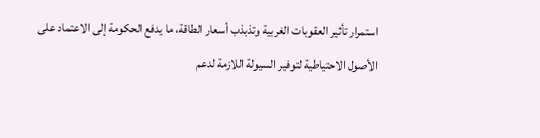استمرار تأثير العقوبات الغربية وتذبذب أسعار الطاقة، ما يدفع الحكومة إلى الاعتماد على الأصول الاحتياطية لتوفير السيولة اللازمة لدعم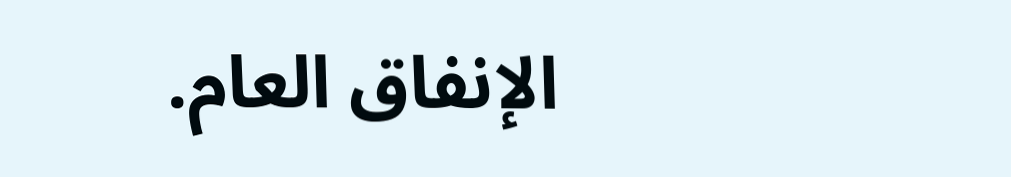الإنفاق العام.